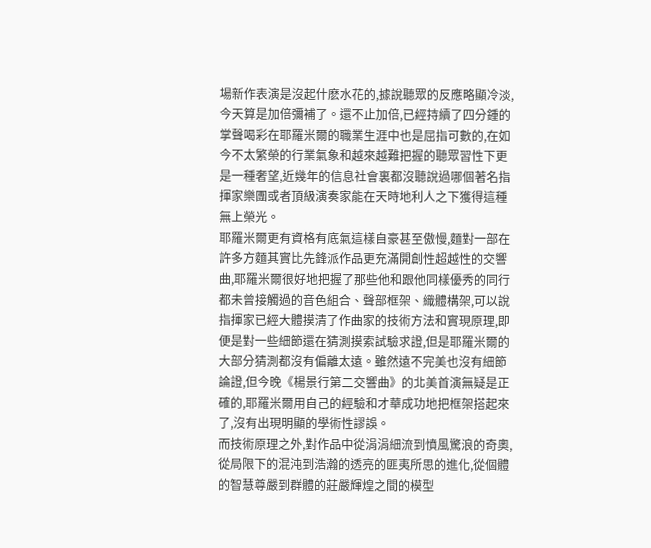場新作表演是沒起什麽水花的,據說聽眾的反應略顯冷淡,今天算是加倍彌補了。還不止加倍,已經持續了四分鍾的掌聲喝彩在耶羅米爾的職業生涯中也是屈指可數的,在如今不太繁榮的行業氣象和越來越難把握的聽眾習性下更是一種奢望,近幾年的信息社會裏都沒聽說過哪個著名指揮家樂團或者頂級演奏家能在天時地利人之下獲得這種無上榮光。
耶羅米爾更有資格有底氣這樣自豪甚至傲慢,麵對一部在許多方麵其實比先鋒派作品更充滿開創性超越性的交響曲,耶羅米爾很好地把握了那些他和跟他同樣優秀的同行都未曾接觸過的音色組合、聲部框架、織體構架,可以說指揮家已經大體摸清了作曲家的技術方法和實現原理,即便是對一些細節還在猜測摸索試驗求證,但是耶羅米爾的大部分猜測都沒有偏離太遠。雖然遠不完美也沒有細節論證,但今晚《楊景行第二交響曲》的北美首演無疑是正確的,耶羅米爾用自己的經驗和才華成功地把框架搭起來了,沒有出現明顯的學術性謬誤。
而技術原理之外,對作品中從涓涓細流到憤風驚浪的奇奧,從局限下的混沌到浩瀚的透亮的匪夷所思的進化,從個體的智慧尊嚴到群體的莊嚴輝煌之間的模型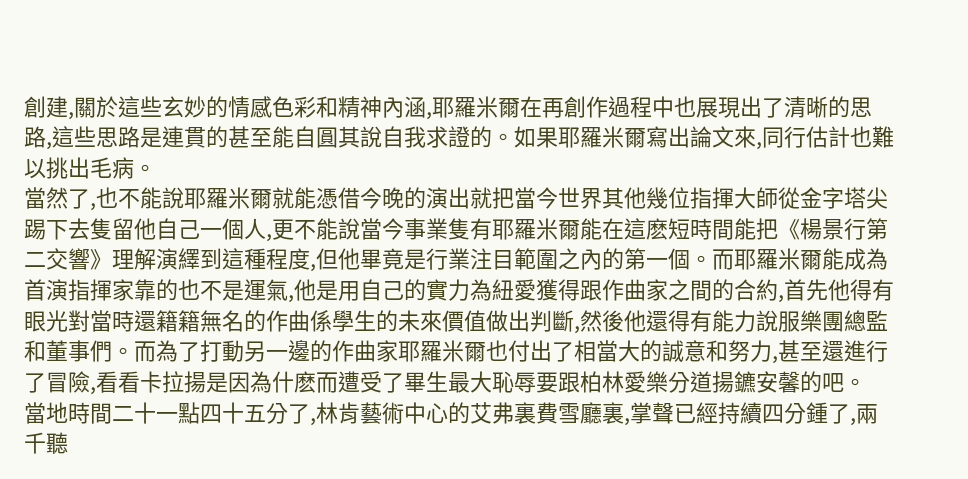創建,關於這些玄妙的情感色彩和精神內涵,耶羅米爾在再創作過程中也展現出了清晰的思路,這些思路是連貫的甚至能自圓其說自我求證的。如果耶羅米爾寫出論文來,同行估計也難以挑出毛病。
當然了,也不能說耶羅米爾就能憑借今晚的演出就把當今世界其他幾位指揮大師從金字塔尖踢下去隻留他自己一個人,更不能說當今事業隻有耶羅米爾能在這麽短時間能把《楊景行第二交響》理解演繹到這種程度,但他畢竟是行業注目範圍之內的第一個。而耶羅米爾能成為首演指揮家靠的也不是運氣,他是用自己的實力為紐愛獲得跟作曲家之間的合約,首先他得有眼光對當時還籍籍無名的作曲係學生的未來價值做出判斷,然後他還得有能力說服樂團總監和董事們。而為了打動另一邊的作曲家耶羅米爾也付出了相當大的誠意和努力,甚至還進行了冒險,看看卡拉揚是因為什麽而遭受了畢生最大恥辱要跟柏林愛樂分道揚鑣安馨的吧。
當地時間二十一點四十五分了,林肯藝術中心的艾弗裏費雪廳裏,掌聲已經持續四分鍾了,兩千聽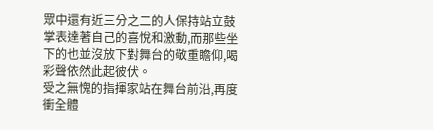眾中還有近三分之二的人保持站立鼓掌表達著自己的喜悅和激動,而那些坐下的也並沒放下對舞台的敬重瞻仰,喝彩聲依然此起彼伏。
受之無愧的指揮家站在舞台前沿,再度衝全體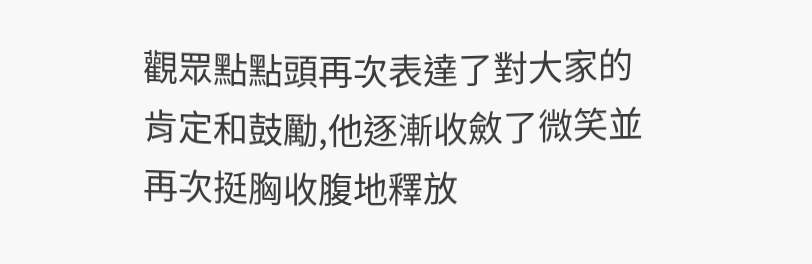觀眾點點頭再次表達了對大家的肯定和鼓勵,他逐漸收斂了微笑並再次挺胸收腹地釋放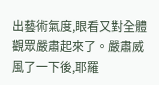出藝術氣度,眼看又對全體觀眾嚴肅起來了。嚴肅威風了一下後,耶羅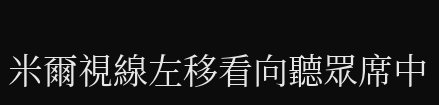米爾視線左移看向聽眾席中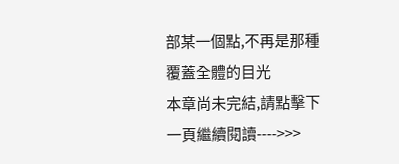部某一個點,不再是那種覆蓋全體的目光
本章尚未完結,請點擊下一頁繼續閱讀---->>>